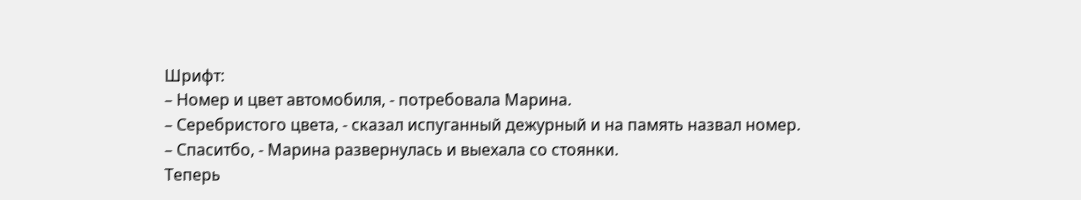Шрифт:
– Номер и цвет автомобиля, - потребовала Марина.
– Серебристого цвета, - сказал испуганный дежурный и на память назвал номер.
– Спаситбо, - Марина развернулась и выехала со стоянки.
Теперь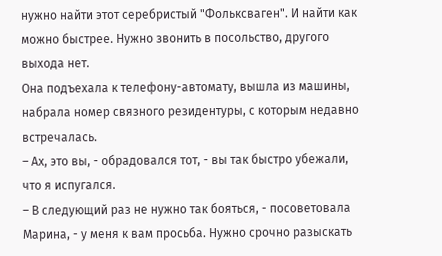нужно найти этот серебристый "Фольксваген". И найти как можно быстрее. Нужно звонить в посольство, другого выхода нет.
Она подъехала к телефону-автомату, вышла из машины, набрала номер связного резидентуры, с которым недавно встречалась.
– Ах, это вы, - обрадовался тот, - вы так быстро убежали, что я испугался.
– В следующий раз не нужно так бояться, - посоветовала Марина, - у меня к вам просьба. Нужно срочно разыскать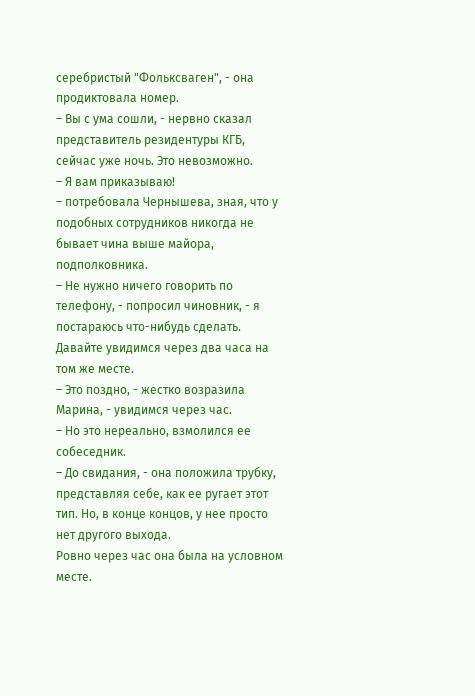серебристый "Фольксваген", - она продиктовала номер.
– Вы с ума сошли, - нервно сказал представитель резидентуры КГБ, сейчас уже ночь. Это невозможно.
– Я вам приказываю!
– потребовала Чернышева, зная, что у подобных сотрудников никогда не бывает чина выше майора, подполковника.
– Не нужно ничего говорить по телефону, - попросил чиновник, - я постараюсь что-нибудь сделать. Давайте увидимся через два часа на том же месте.
– Это поздно, - жестко возразила Марина, - увидимся через час.
– Но это нереально, взмолился ее собеседник.
– До свидания, - она положила трубку, представляя себе, как ее ругает этот тип. Но, в конце концов, у нее просто нет другого выхода.
Ровно через час она была на условном месте.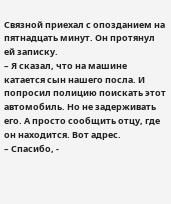Связной приехал с опозданием на пятнадцать минут. Он протянул ей записку.
– Я сказал, что на машине катается сын нашего посла. И попросил полицию поискать этот автомобиль. Но не задерживать его. А просто сообщить отцу, где он находится. Вот адрес.
– Спасибо, -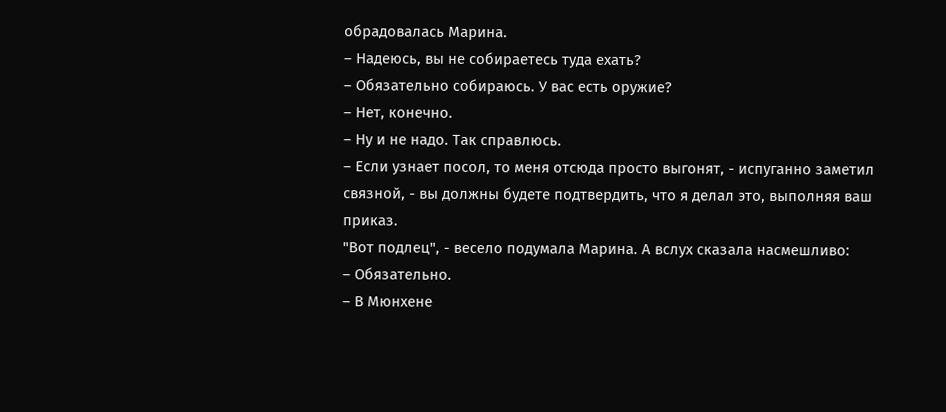обрадовалась Марина.
– Надеюсь, вы не собираетесь туда ехать?
– Обязательно собираюсь. У вас есть оружие?
– Нет, конечно.
– Ну и не надо. Так справлюсь.
– Если узнает посол, то меня отсюда просто выгонят, - испуганно заметил связной, - вы должны будете подтвердить, что я делал это, выполняя ваш приказ.
"Вот подлец", - весело подумала Марина. А вслух сказала насмешливо:
– Обязательно.
– В Мюнхене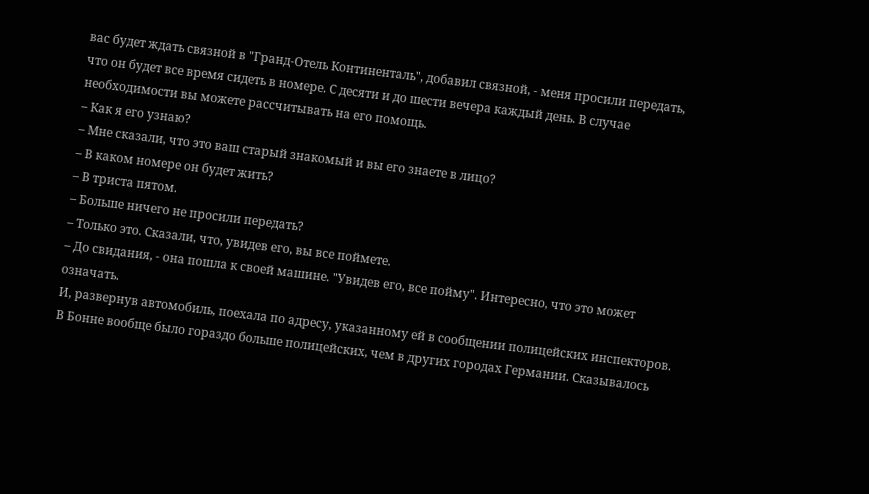вас будет ждать связной в "Гранд-Отель Континенталь", добавил связной, - меня просили передать, что он будет все время сидеть в номере. С десяти и до шести вечера каждый день. В случае необходимости вы можете рассчитывать на его помощь.
– Как я его узнаю?
– Мне сказали, что это ваш старый знакомый и вы его знаете в лицо?
– В каком номере он будет жить?
– В триста пятом.
– Больше ничего не просили передать?
– Только это. Сказали, что, увидев его, вы все поймете.
– До свидания, - она пошла к своей машине. "Увидев его, все пойму". Интересно, что это может означать.
И, развернув автомобиль, поехала по адресу, указанному ей в сообщении полицейских инспекторов. В Бонне вообще было гораздо больше полицейских, чем в других городах Германии. Сказывалось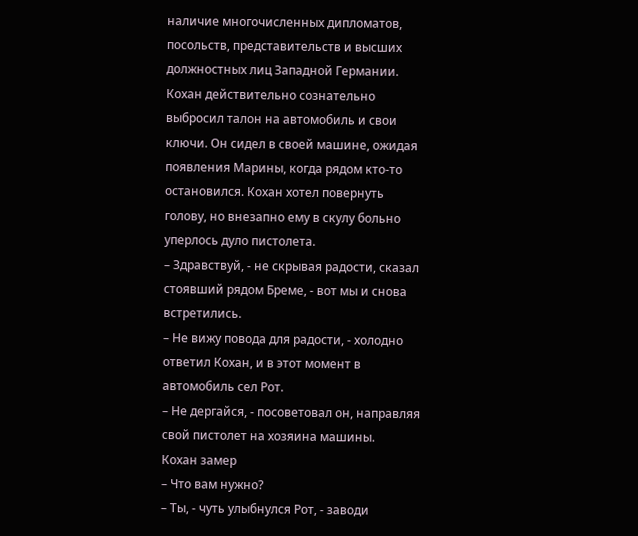наличие многочисленных дипломатов, посольств, представительств и высших должностных лиц Западной Германии.
Кохан действительно сознательно выбросил талон на автомобиль и свои ключи. Он сидел в своей машине, ожидая появления Марины, когда рядом кто-то остановился. Кохан хотел повернуть голову, но внезапно ему в скулу больно уперлось дуло пистолета.
– Здравствуй, - не скрывая радости, сказал стоявший рядом Бреме, - вот мы и снова встретились.
– Не вижу повода для радости, - холодно ответил Кохан, и в этот момент в автомобиль сел Рот.
– Не дергайся, - посоветовал он, направляя свой пистолет на хозяина машины.
Кохан замер
– Что вам нужно?
– Ты, - чуть улыбнулся Рот, - заводи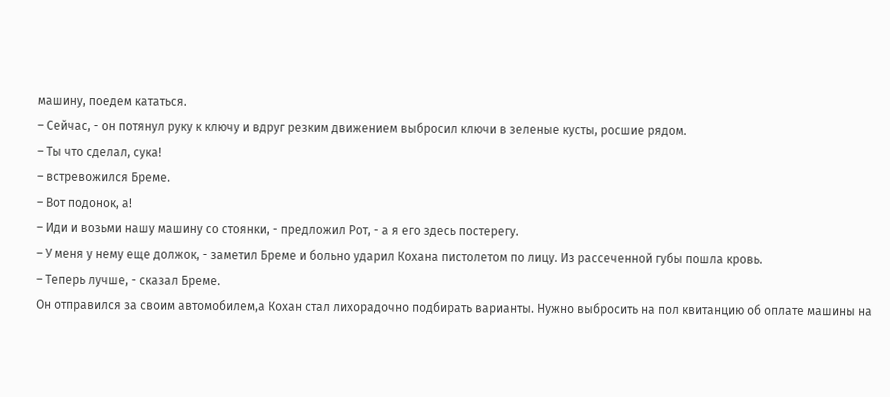машину, поедем кататься.
– Сейчас, - он потянул руку к ключу и вдруг резким движением выбросил ключи в зеленые кусты, росшие рядом.
– Ты что сделал, сука!
– встревожился Бреме.
– Вот подонок, а!
– Иди и возьми нашу машину со стоянки, - предложил Рот, - а я его здесь постерегу.
– У меня у нему еще должок, - заметил Бреме и больно ударил Кохана пистолетом по лицу. Из рассеченной губы пошла кровь.
– Теперь лучше, - сказал Бреме.
Он отправился за своим автомобилем,а Кохан стал лихорадочно подбирать варианты. Нужно выбросить на пол квитанцию об оплате машины на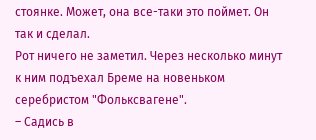стоянке. Может, она все-таки это поймет. Он так и сделал.
Рот ничего не заметил. Через несколько минут к ним подъехал Бреме на новеньком серебристом "Фольксвагене".
– Садись в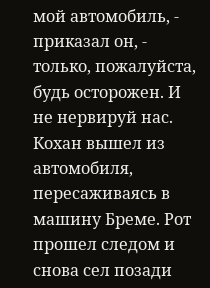мой автомобиль, - приказал он, - только, пожалуйста, будь осторожен. И не нервируй нас.
Кохан вышел из автомобиля, пересаживаясь в машину Бреме. Рот прошел следом и снова сел позади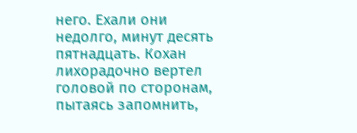него. Ехали они недолго, минут десять пятнадцать. Кохан лихорадочно вертел головой по сторонам, пытаясь запомнить,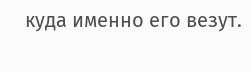куда именно его везут.